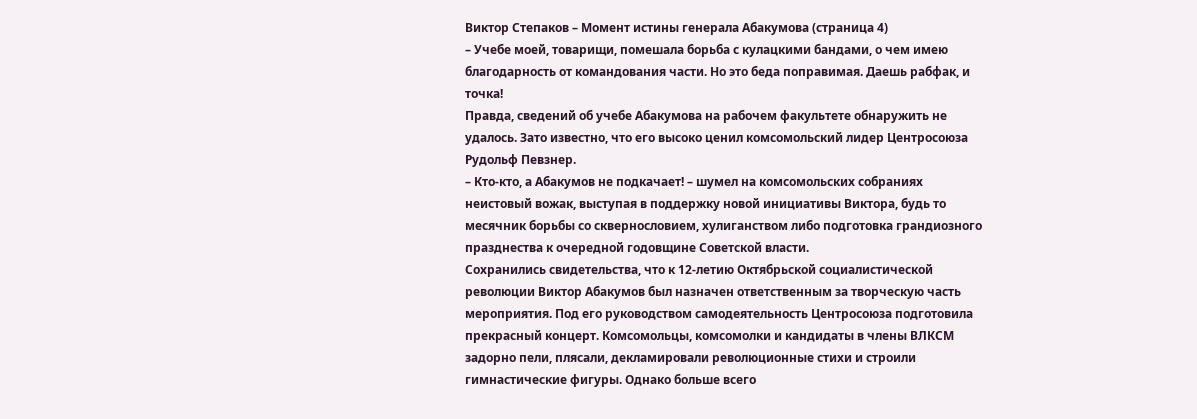Виктор Степаков – Момент истины генерала Абакумова (страница 4)
– Учебе моей, товарищи, помешала борьба с кулацкими бандами, о чем имею благодарность от командования части. Но это беда поправимая. Даешь рабфак, и точка!
Правда, сведений об учебе Абакумова на рабочем факультете обнаружить не удалось. Зато известно, что его высоко ценил комсомольский лидер Центросоюза Рудольф Певзнер.
– Кто-кто, а Абакумов не подкачает! – шумел на комсомольских собраниях неистовый вожак, выступая в поддержку новой инициативы Виктора, будь то месячник борьбы со сквернословием, хулиганством либо подготовка грандиозного празднества к очередной годовщине Советской власти.
Сохранились свидетельства, что к 12-летию Октябрьской социалистической революции Виктор Абакумов был назначен ответственным за творческую часть мероприятия. Под его руководством самодеятельность Центросоюза подготовила прекрасный концерт. Комсомольцы, комсомолки и кандидаты в члены ВЛКСМ задорно пели, плясали, декламировали революционные стихи и строили гимнастические фигуры. Однако больше всего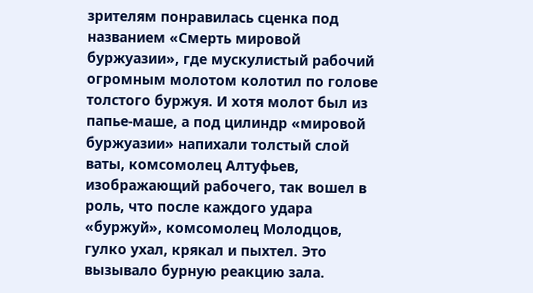зрителям понравилась сценка под названием «Смерть мировой буржуазии», где мускулистый рабочий огромным молотом колотил по голове толстого буржуя. И хотя молот был из папье-маше, а под цилиндр «мировой буржуазии» напихали толстый слой ваты, комсомолец Алтуфьев, изображающий рабочего, так вошел в роль, что после каждого удара «буржуй», комсомолец Молодцов, гулко ухал, крякал и пыхтел. Это вызывало бурную реакцию зала.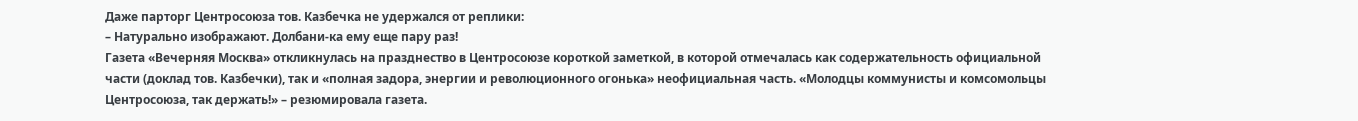Даже парторг Центросоюза тов. Казбечка не удержался от реплики:
– Натурально изображают. Долбани-ка ему еще пару раз!
Газета «Вечерняя Москва» откликнулась на празднество в Центросоюзе короткой заметкой, в которой отмечалась как содержательность официальной части (доклад тов. Казбечки), так и «полная задора, энергии и революционного огонька» неофициальная часть. «Молодцы коммунисты и комсомольцы Центросоюза, так держать!» – резюмировала газета.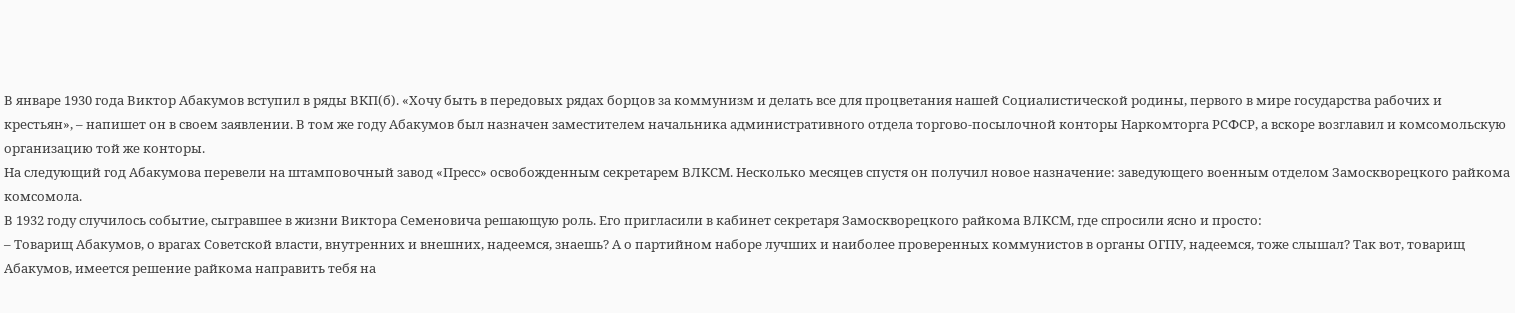В январе 1930 года Виктор Абакумов вступил в ряды ВКП(б). «Хочу быть в передовых рядах борцов за коммунизм и делать все для процветания нашей Социалистической родины, первого в мире государства рабочих и крестьян», – напишет он в своем заявлении. В том же году Абакумов был назначен заместителем начальника административного отдела торгово-посылочной конторы Наркомторга РСФСР, а вскоре возглавил и комсомольскую организацию той же конторы.
На следующий год Абакумова перевели на штамповочный завод «Пресс» освобожденным секретарем ВЛКСМ. Несколько месяцев спустя он получил новое назначение: заведующего военным отделом Замоскворецкого райкома комсомола.
В 1932 году случилось событие, сыгравшее в жизни Виктора Семеновича решающую роль. Его пригласили в кабинет секретаря Замоскворецкого райкома ВЛКСМ, где спросили ясно и просто:
– Товарищ Абакумов, о врагах Советской власти, внутренних и внешних, надеемся, знаешь? А о партийном наборе лучших и наиболее проверенных коммунистов в органы ОГПУ, надеемся, тоже слышал? Так вот, товарищ Абакумов, имеется решение райкома направить тебя на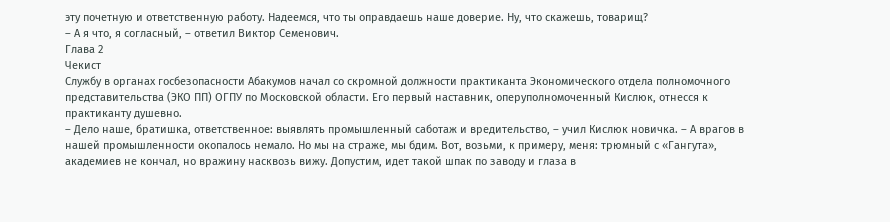эту почетную и ответственную работу. Надеемся, что ты оправдаешь наше доверие. Ну, что скажешь, товарищ?
– А я что, я согласный, – ответил Виктор Семенович.
Глава 2
Чекист
Службу в органах госбезопасности Абакумов начал со скромной должности практиканта Экономического отдела полномочного представительства (ЭКО ПП) ОГПУ по Московской области. Его первый наставник, оперуполномоченный Кислюк, отнесся к практиканту душевно.
– Дело наше, братишка, ответственное: выявлять промышленный саботаж и вредительство, – учил Кислюк новичка. – А врагов в нашей промышленности окопалось немало. Но мы на страже, мы бдим. Вот, возьми, к примеру, меня: трюмный с «Гангута», академиев не кончал, но вражину насквозь вижу. Допустим, идет такой шпак по заводу и глаза в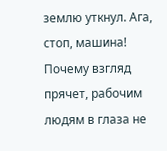землю уткнул. Ага, стоп, машина! Почему взгляд прячет, рабочим людям в глаза не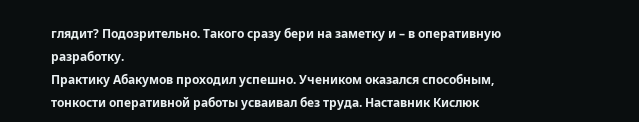глядит? Подозрительно. Такого сразу бери на заметку и – в оперативную разработку.
Практику Абакумов проходил успешно. Учеником оказался способным, тонкости оперативной работы усваивал без труда. Наставник Кислюк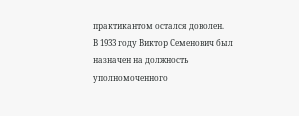практикантом остался доволен.
В 1933 году Виктор Семенович был назначен на должность уполномоченного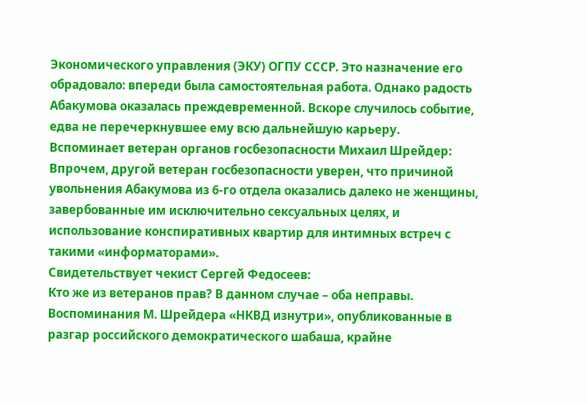Экономического управления (ЭКУ) ОГПУ СССР. Это назначение его обрадовало: впереди была самостоятельная работа. Однако радость Абакумова оказалась преждевременной. Вскоре случилось событие, едва не перечеркнувшее ему всю дальнейшую карьеру.
Вспоминает ветеран органов госбезопасности Михаил Шрейдер:
Впрочем, другой ветеран госбезопасности уверен, что причиной увольнения Абакумова из 6-го отдела оказались далеко не женщины, завербованные им исключительно сексуальных целях, и использование конспиративных квартир для интимных встреч с такими «информаторами».
Свидетельствует чекист Сергей Федосеев:
Кто же из ветеранов прав? В данном случае – оба неправы.
Воспоминания М. Шрейдера «НКВД изнутри», опубликованные в разгар российского демократического шабаша, крайне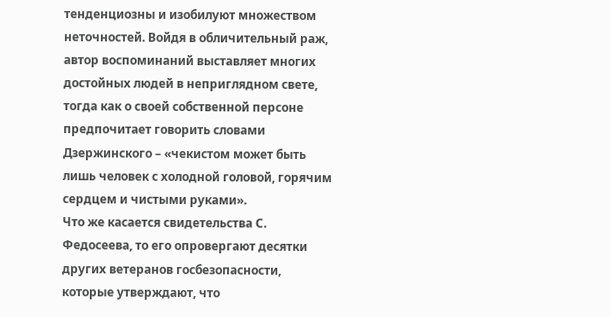тенденциозны и изобилуют множеством неточностей. Войдя в обличительный раж, автор воспоминаний выставляет многих достойных людей в неприглядном свете, тогда как о своей собственной персоне предпочитает говорить словами Дзержинского – «чекистом может быть лишь человек с холодной головой, горячим сердцем и чистыми руками».
Что же касается свидетельства С. Федосеева, то его опровергают десятки других ветеранов госбезопасности, которые утверждают, что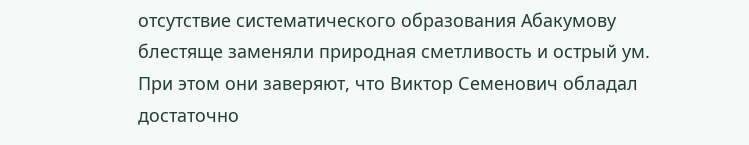отсутствие систематического образования Абакумову блестяще заменяли природная сметливость и острый ум. При этом они заверяют, что Виктор Семенович обладал достаточно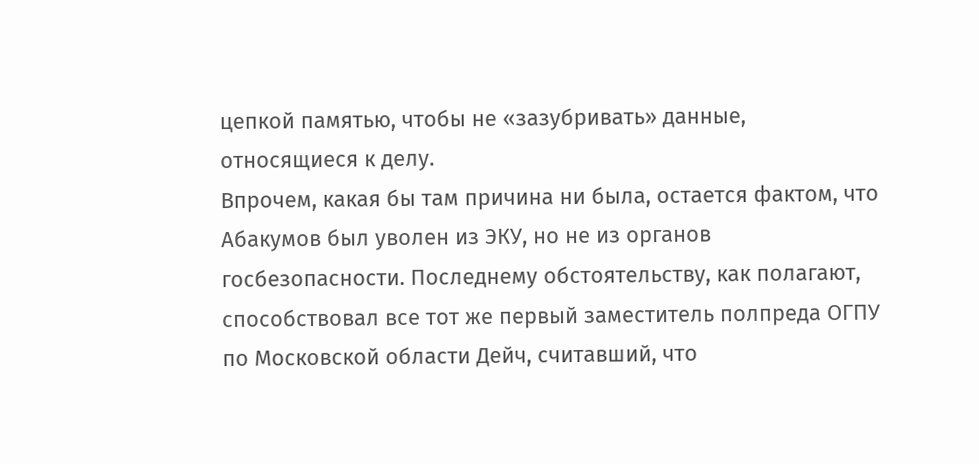цепкой памятью, чтобы не «зазубривать» данные, относящиеся к делу.
Впрочем, какая бы там причина ни была, остается фактом, что Абакумов был уволен из ЭКУ, но не из органов госбезопасности. Последнему обстоятельству, как полагают, способствовал все тот же первый заместитель полпреда ОГПУ по Московской области Дейч, считавший, что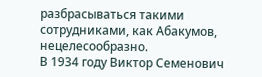разбрасываться такими сотрудниками, как Абакумов, нецелесообразно.
В 1934 году Виктор Семенович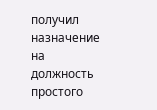получил назначение на должность простого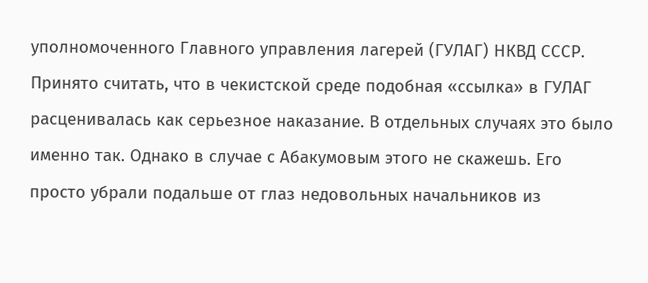уполномоченного Главного управления лагерей (ГУЛАГ) НКВД СССР. Принято считать, что в чекистской среде подобная «ссылка» в ГУЛАГ расценивалась как серьезное наказание. В отдельных случаях это было именно так. Однако в случае с Абакумовым этого не скажешь. Его просто убрали подальше от глаз недовольных начальников из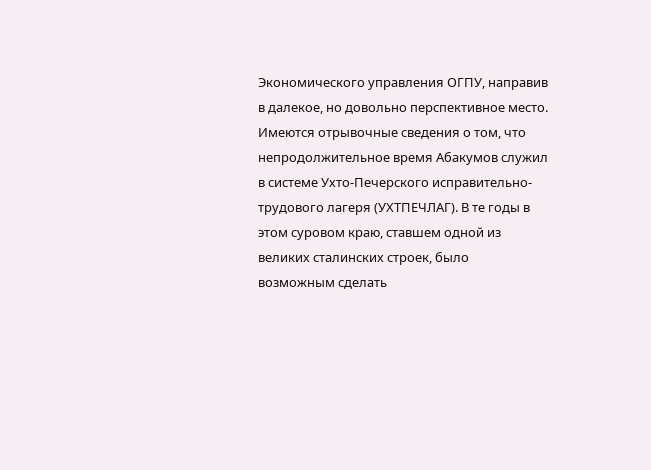Экономического управления ОГПУ, направив в далекое, но довольно перспективное место. Имеются отрывочные сведения о том, что непродолжительное время Абакумов служил в системе Ухто-Печерского исправительно-трудового лагеря (УХТПЕЧЛАГ). В те годы в этом суровом краю, ставшем одной из великих сталинских строек, было возможным сделать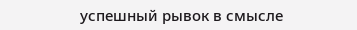успешный рывок в смысле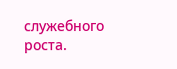служебного роста.